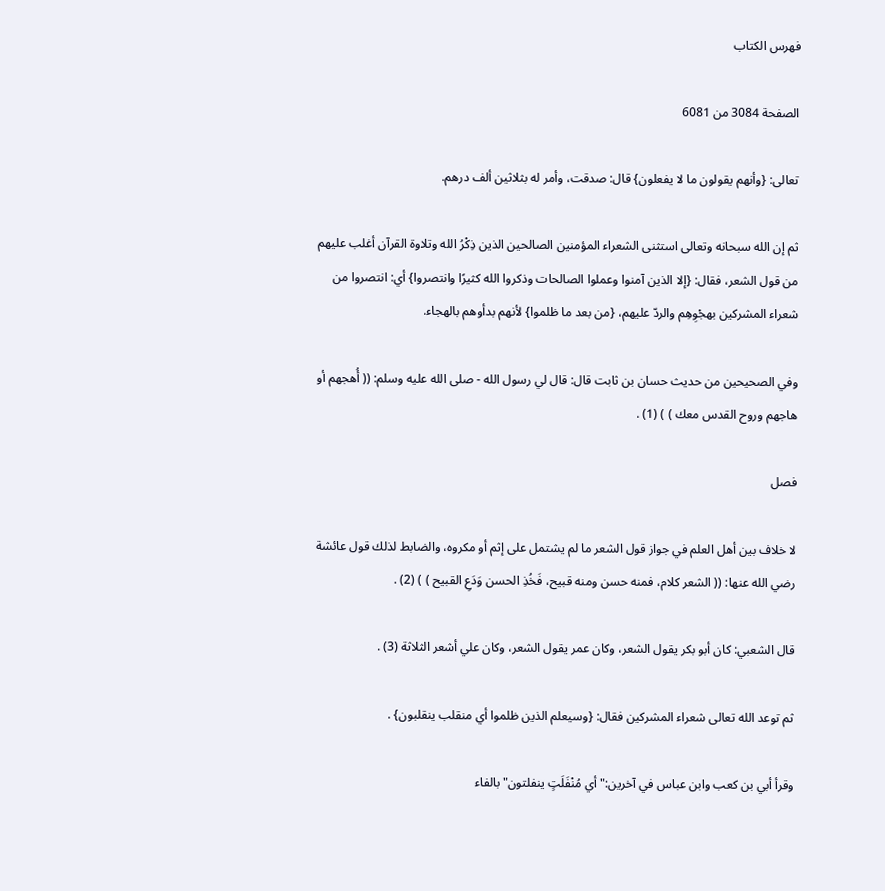فهرس الكتاب

الصفحة 3084 من 6081

تعالى: {وأنهم يقولون ما لا يفعلون} قال: صدقت، وأمر له بثلاثين ألف درهم.

ثم إن الله سبحانه وتعالى استثنى الشعراء المؤمنين الصالحين الذين ذِكْرُ الله وتلاوة القرآن أغلب عليهم من قول الشعر، فقال: {إلا الذين آمنوا وعملوا الصالحات وذكروا الله كثيرًا وانتصروا} أي: انتصروا من شعراء المشركين بهجْوِهِم والردّ عليهم، {من بعد ما ظلموا} لأنهم بدأوهم بالهجاء.

وفي الصحيحين من حديث حسان بن ثابت قال: قال لي رسول الله - صلى الله عليه وسلم: (( أُهجهم أو هاجهم وروح القدس معك ) ) (1) .

فصل

لا خلاف بين أهل العلم في جواز قول الشعر ما لم يشتمل على إثم أو مكروه، والضابط لذلك قول عائشة رضي الله عنها: (( الشعر كلام، فمنه حسن ومنه قبيح، فَخُذِ الحسن وَدَعِ القبيح ) ) (2) .

قال الشعبي: كان أبو بكر يقول الشعر، وكان عمر يقول الشعر، وكان علي أشعر الثلاثة (3) .

ثم توعد الله تعالى شعراء المشركين فقال: {وسيعلم الذين ظلموا أي منقلب ينقلبون} .

وقرأ أبي بن كعب وابن عباس في آخرين:"أي مُنْفَلَتٍ ينفلتون"بالفاء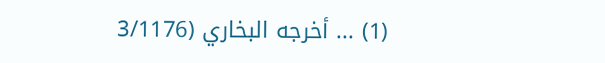(1) ... أخرجه البخاري (3/1176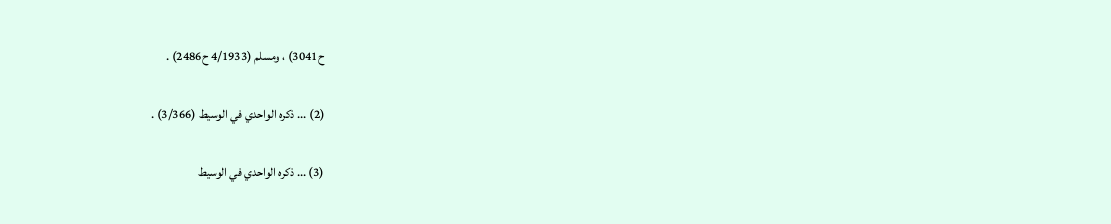ح3041) ، ومسلم (4/1933 ح2486) .

(2) ... ذكره الواحدي في الوسيط (3/366) .

(3) ... ذكره الواحدي في الوسيط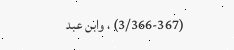(3/366-367) ، وابن عبد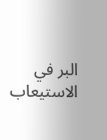البر في الاستيعاب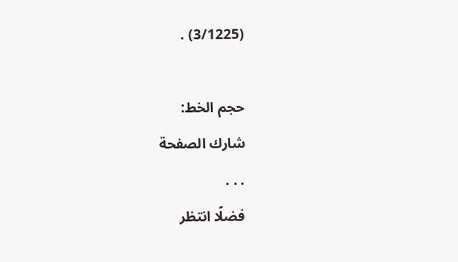(3/1225) .

حجم الخط:
شارك الصفحة
. . .
فضلًا انتظر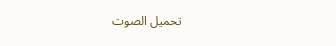تحميل الصوت